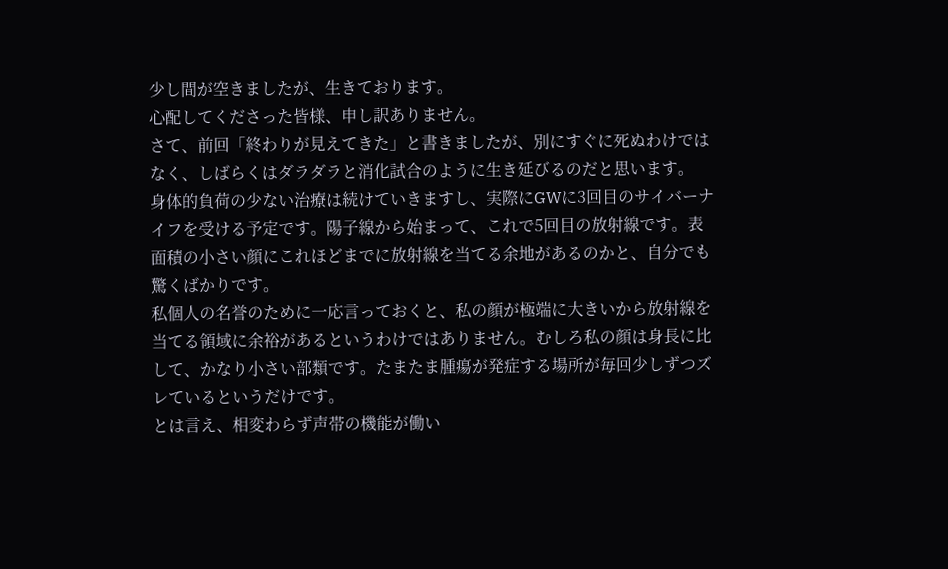少し間が空きましたが、生きております。
心配してくださった皆様、申し訳ありません。
さて、前回「終わりが見えてきた」と書きましたが、別にすぐに死ぬわけではなく、しばらくはダラダラと消化試合のように生き延びるのだと思います。
身体的負荷の少ない治療は続けていきますし、実際にGWに3回目のサイバーナイフを受ける予定です。陽子線から始まって、これで5回目の放射線です。表面積の小さい顔にこれほどまでに放射線を当てる余地があるのかと、自分でも驚くばかりです。
私個人の名誉のために一応言っておくと、私の顔が極端に大きいから放射線を当てる領域に余裕があるというわけではありません。むしろ私の顔は身長に比して、かなり小さい部類です。たまたま腫瘍が発症する場所が毎回少しずつズレているというだけです。
とは言え、相変わらず声帯の機能が働い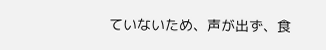ていないため、声が出ず、食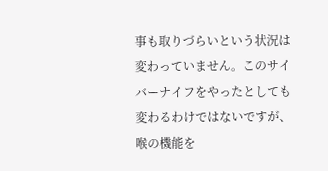事も取りづらいという状況は変わっていません。このサイバーナイフをやったとしても変わるわけではないですが、喉の機能を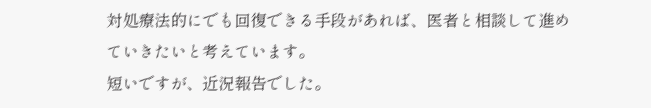対処療法的にでも回復できる手段があれば、医者と相談して進めていきたいと考えています。
短いですが、近況報告でした。